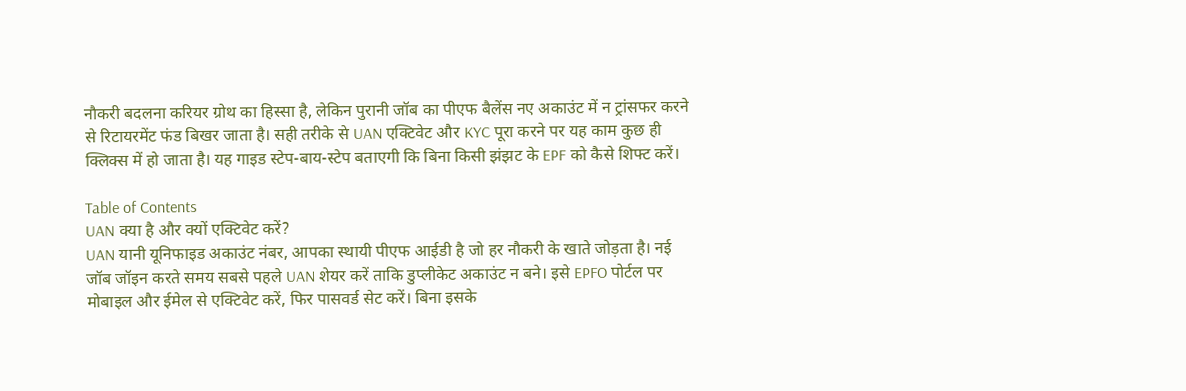नौकरी बदलना करियर ग्रोथ का हिस्सा है, लेकिन पुरानी जॉब का पीएफ बैलेंस नए अकाउंट में न ट्रांसफर करने से रिटायरमेंट फंड बिखर जाता है। सही तरीके से UAN एक्टिवेट और KYC पूरा करने पर यह काम कुछ ही क्लिक्स में हो जाता है। यह गाइड स्टेप-बाय-स्टेप बताएगी कि बिना किसी झंझट के EPF को कैसे शिफ्ट करें।

Table of Contents
UAN क्या है और क्यों एक्टिवेट करें?
UAN यानी यूनिफाइड अकाउंट नंबर, आपका स्थायी पीएफ आईडी है जो हर नौकरी के खाते जोड़ता है। नई जॉब जॉइन करते समय सबसे पहले UAN शेयर करें ताकि डुप्लीकेट अकाउंट न बने। इसे EPFO पोर्टल पर मोबाइल और ईमेल से एक्टिवेट करें, फिर पासवर्ड सेट करें। बिना इसके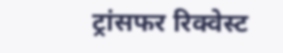ट्रांसफर रिक्वेस्ट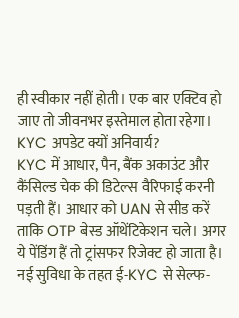ही स्वीकार नहीं होती। एक बार एक्टिव हो जाए तो जीवनभर इस्तेमाल होता रहेगा।
KYC अपडेट क्यों अनिवार्य?
KYC में आधार, पैन, बैंक अकाउंट और कैंसिल्ड चेक की डिटेल्स वैरिफाई करनी पड़ती हैं। आधार को UAN से सीड करें ताकि OTP बेस्ड ऑथेंटिकेशन चले। अगर ये पेंडिंग हैं तो ट्रांसफर रिजेक्ट हो जाता है। नई सुविधा के तहत ई-KYC से सेल्फ-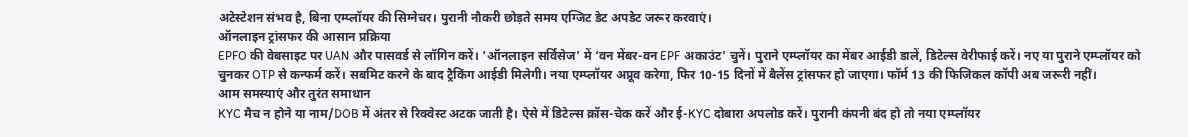अटेस्टेशन संभव है, बिना एम्प्लॉयर की सिग्नेचर। पुरानी नौकरी छोड़ते समय एग्जिट डेट अपडेट जरूर करवाएं।
ऑनलाइन ट्रांसफर की आसान प्रक्रिया
EPFO की वेबसाइट पर UAN और पासवर्ड से लॉगिन करें। ‘ऑनलाइन सर्विसेज’ में ‘वन मेंबर-वन EPF अकाउंट’ चुनें। पुराने एम्प्लॉयर का मेंबर आईडी डालें, डिटेल्स वेरीफाई करें। नए या पुराने एम्प्लॉयर को चुनकर OTP से कन्फर्म करें। सबमिट करने के बाद ट्रैकिंग आईडी मिलेगी। नया एम्प्लॉयर अप्रूव करेगा, फिर 10-15 दिनों में बैलेंस ट्रांसफर हो जाएगा। फॉर्म 13 की फिजिकल कॉपी अब जरूरी नहीं।
आम समस्याएं और तुरंत समाधान
KYC मैच न होने या नाम/DOB में अंतर से रिक्वेस्ट अटक जाती है। ऐसे में डिटेल्स क्रॉस-चेक करें और ई-KYC दोबारा अपलोड करें। पुरानी कंपनी बंद हो तो नया एम्प्लॉयर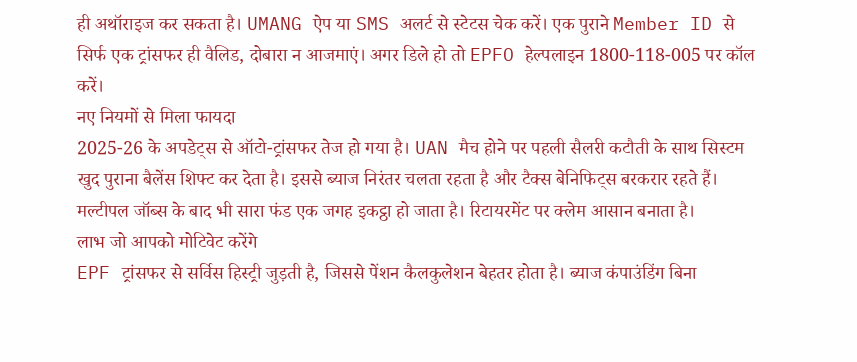ही अथॉराइज कर सकता है। UMANG ऐप या SMS अलर्ट से स्टेटस चेक करें। एक पुराने Member ID से सिर्फ एक ट्रांसफर ही वैलिड, दोबारा न आजमाएं। अगर डिले हो तो EPFO हेल्पलाइन 1800-118-005 पर कॉल करें।
नए नियमों से मिला फायदा
2025-26 के अपडेट्स से ऑटो-ट्रांसफर तेज हो गया है। UAN मैच होने पर पहली सैलरी कटौती के साथ सिस्टम खुद पुराना बैलेंस शिफ्ट कर देता है। इससे ब्याज निरंतर चलता रहता है और टैक्स बेनिफिट्स बरकरार रहते हैं। मल्टीपल जॉब्स के बाद भी सारा फंड एक जगह इकट्ठा हो जाता है। रिटायरमेंट पर क्लेम आसान बनाता है।
लाभ जो आपको मोटिवेट करेंगे
EPF ट्रांसफर से सर्विस हिस्ट्री जुड़ती है, जिससे पेंशन कैलकुलेशन बेहतर होता है। ब्याज कंपाउंडिंग बिना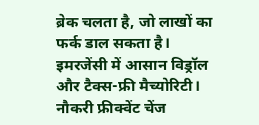ब्रेक चलता है, जो लाखों का फर्क डाल सकता है। इमरजेंसी में आसान विड्रॉल और टैक्स-फ्री मैच्योरिटी। नौकरी फ्रीक्वेंट चेंज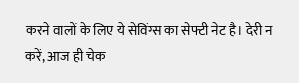करने वालों के लिए ये सेविंग्स का सेफ्टी नेट है। देरी न करें, आज ही चेक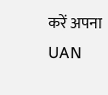करें अपना UAN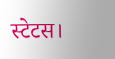स्टेटस।